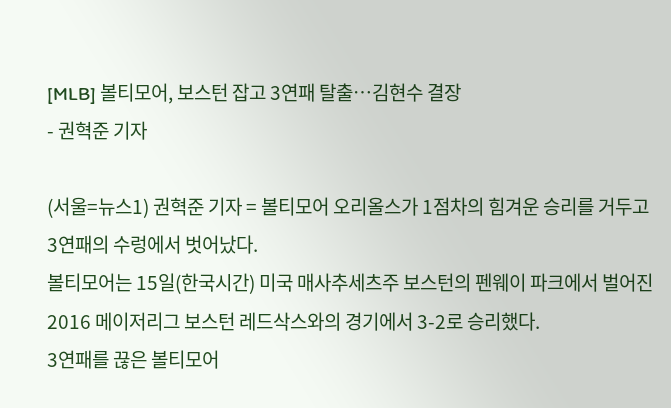[MLB] 볼티모어, 보스턴 잡고 3연패 탈출…김현수 결장
- 권혁준 기자

(서울=뉴스1) 권혁준 기자 = 볼티모어 오리올스가 1점차의 힘겨운 승리를 거두고 3연패의 수렁에서 벗어났다.
볼티모어는 15일(한국시간) 미국 매사추세츠주 보스턴의 펜웨이 파크에서 벌어진 2016 메이저리그 보스턴 레드삭스와의 경기에서 3-2로 승리했다.
3연패를 끊은 볼티모어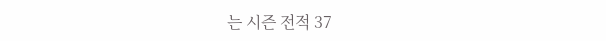는 시즌 전적 37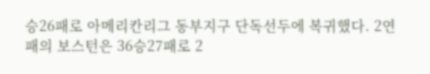승26패로 아메리칸리그 동부지구 단독선두에 복귀했다. 2연패의 보스턴은 36승27패로 2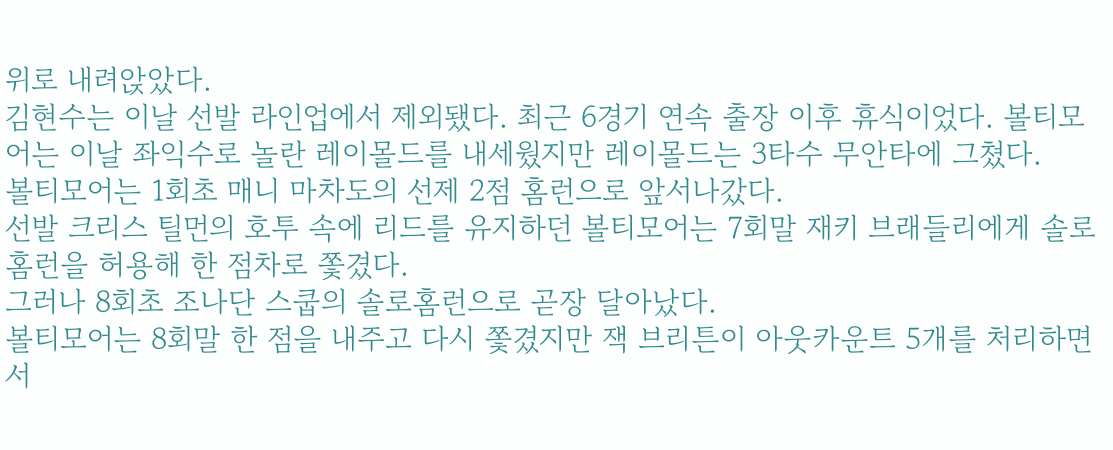위로 내려앉았다.
김현수는 이날 선발 라인업에서 제외됐다. 최근 6경기 연속 출장 이후 휴식이었다. 볼티모어는 이날 좌익수로 놀란 레이몰드를 내세웠지만 레이몰드는 3타수 무안타에 그쳤다.
볼티모어는 1회초 매니 마차도의 선제 2점 홈런으로 앞서나갔다.
선발 크리스 틸먼의 호투 속에 리드를 유지하던 볼티모어는 7회말 재키 브래들리에게 솔로홈런을 허용해 한 점차로 쫓겼다.
그러나 8회초 조나단 스쿱의 솔로홈런으로 곧장 달아났다.
볼티모어는 8회말 한 점을 내주고 다시 쫓겼지만 잭 브리튼이 아웃카운트 5개를 처리하면서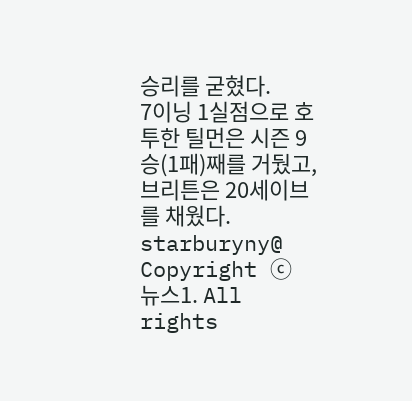승리를 굳혔다.
7이닝 1실점으로 호투한 틸먼은 시즌 9승(1패)째를 거뒀고, 브리튼은 20세이브를 채웠다.
starburyny@
Copyright ⓒ 뉴스1. All rights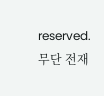reserved. 무단 전재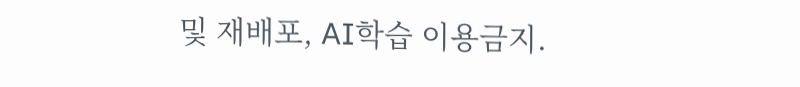및 재배포, AI학습 이용금지.